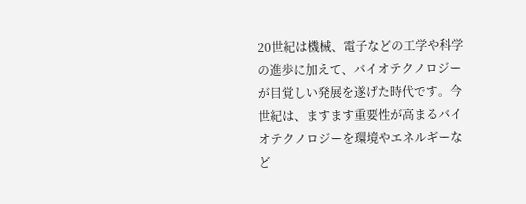20世紀は機械、電子などの工学や科学の進歩に加えて、バイオテクノロジーが目覚しい発展を遂げた時代です。今世紀は、ますます重要性が高まるバイオテクノロジーを環境やエネルギーなど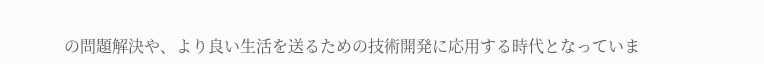の問題解決や、より良い生活を送るための技術開発に応用する時代となっていま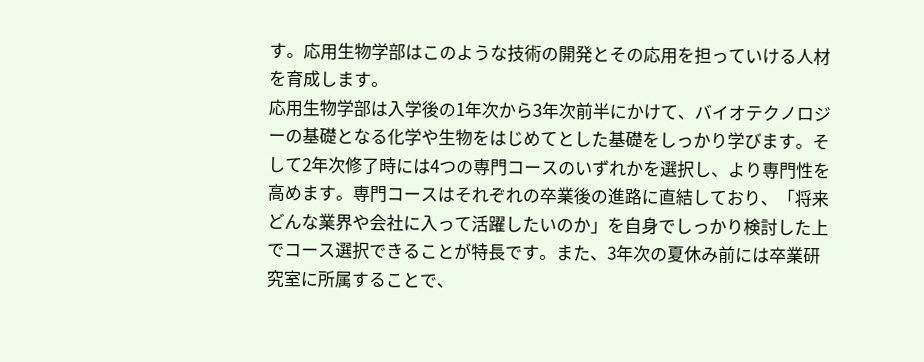す。応用生物学部はこのような技術の開発とその応用を担っていける人材を育成します。
応用生物学部は入学後の1年次から3年次前半にかけて、バイオテクノロジーの基礎となる化学や生物をはじめてとした基礎をしっかり学びます。そして2年次修了時には4つの専門コースのいずれかを選択し、より専門性を高めます。専門コースはそれぞれの卒業後の進路に直結しており、「将来どんな業界や会社に入って活躍したいのか」を自身でしっかり検討した上でコース選択できることが特長です。また、3年次の夏休み前には卒業研究室に所属することで、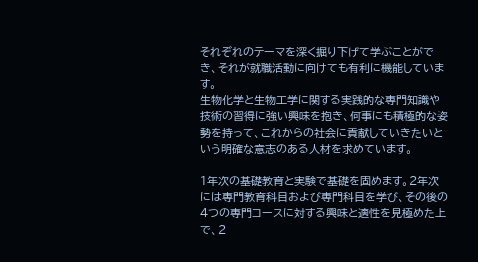それぞれのテーマを深く掘り下げて学ぶことができ、それが就職活動に向けても有利に機能しています。
生物化学と生物工学に関する実践的な専門知識や技術の習得に強い興味を抱き、何事にも積極的な姿勢を持って、これからの社会に貢献していきたいという明確な意志のある人材を求めています。

1年次の基礎教育と実験で基礎を固めます。2年次には専門教育科目および専門科目を学び、その後の4つの専門コースに対する興味と適性を見極めた上で、2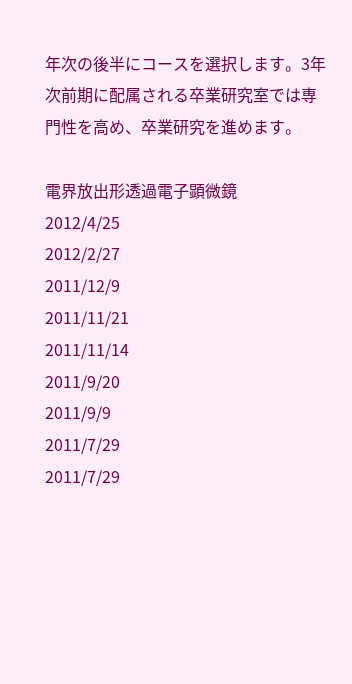年次の後半にコースを選択します。3年次前期に配属される卒業研究室では専門性を高め、卒業研究を進めます。

電界放出形透過電子顕微鏡
2012/4/25
2012/2/27
2011/12/9
2011/11/21
2011/11/14
2011/9/20
2011/9/9
2011/7/29
2011/7/29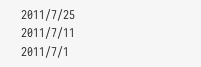2011/7/25
2011/7/11
2011/7/1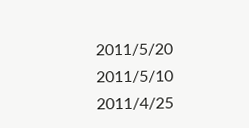2011/5/20
2011/5/10
2011/4/25